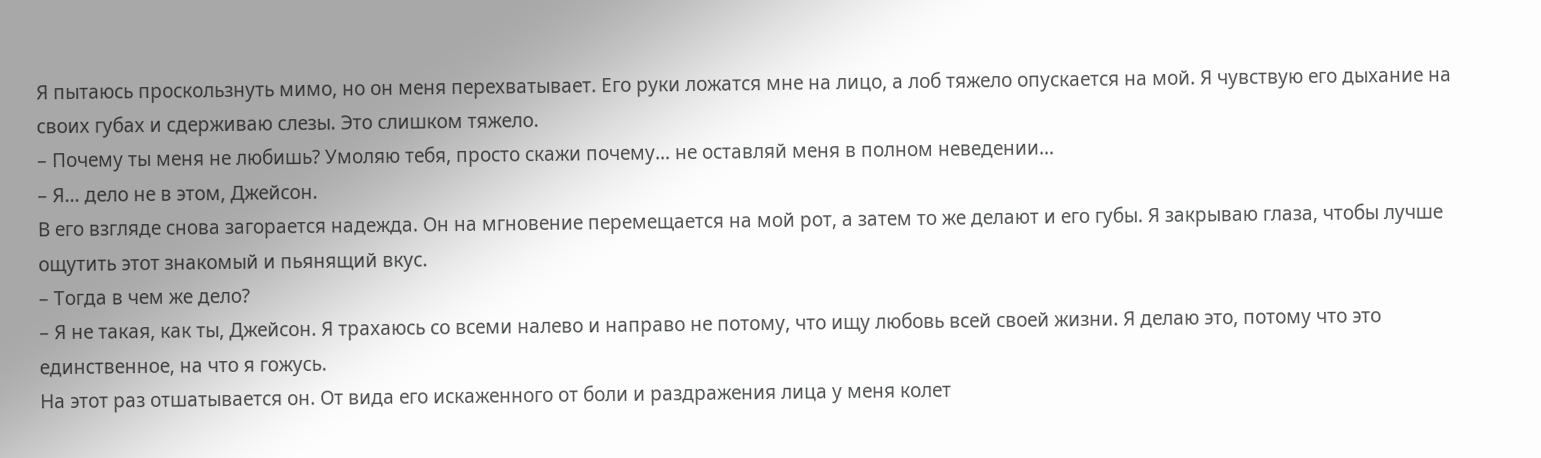Я пытаюсь проскользнуть мимо, но он меня перехватывает. Его руки ложатся мне на лицо, а лоб тяжело опускается на мой. Я чувствую его дыхание на своих губах и сдерживаю слезы. Это слишком тяжело.
– Почему ты меня не любишь? Умоляю тебя, просто скажи почему… не оставляй меня в полном неведении…
– Я… дело не в этом, Джейсон.
В его взгляде снова загорается надежда. Он на мгновение перемещается на мой рот, а затем то же делают и его губы. Я закрываю глаза, чтобы лучше ощутить этот знакомый и пьянящий вкус.
– Тогда в чем же дело?
– Я не такая, как ты, Джейсон. Я трахаюсь со всеми налево и направо не потому, что ищу любовь всей своей жизни. Я делаю это, потому что это единственное, на что я гожусь.
На этот раз отшатывается он. От вида его искаженного от боли и раздражения лица у меня колет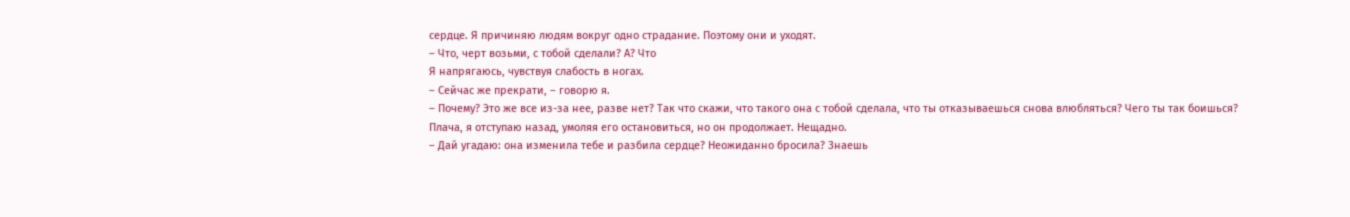сердце. Я причиняю людям вокруг одно страдание. Поэтому они и уходят.
– Что, черт возьми, с тобой сделали? А? Что
Я напрягаюсь, чувствуя слабость в ногах.
– Сейчас же прекрати, – говорю я.
– Почему? Это же все из-за нее, разве нет? Так что скажи, что такого она с тобой сделала, что ты отказываешься снова влюбляться? Чего ты так боишься?
Плача, я отступаю назад, умоляя его остановиться, но он продолжает. Нещадно.
– Дай угадаю: она изменила тебе и разбила сердце? Неожиданно бросила? Знаешь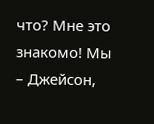что? Мне это знакомо! Мы
– Джейсон,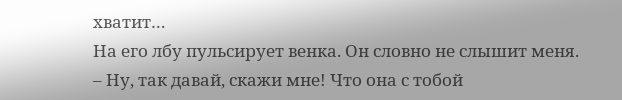хватит…
На его лбу пульсирует венка. Он словно не слышит меня.
– Ну, так давай, скажи мне! Что она с тобой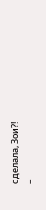сделала, Зои?!
–